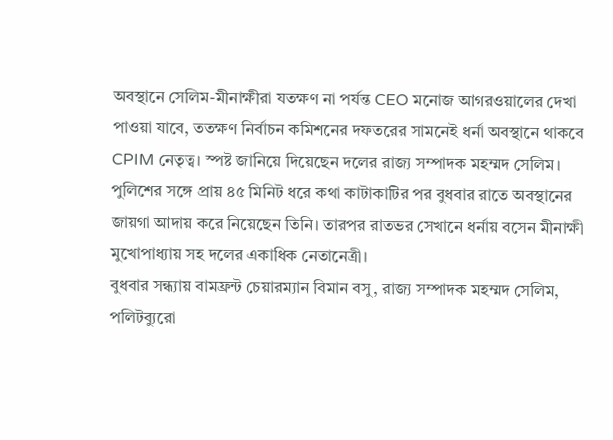অবস্থানে সেলিম-মীনাক্ষীরা যতক্ষণ না পর্যন্ত CEO মনোজ আগরওয়ালের দেখা পাওয়া যাবে, ততক্ষণ নির্বাচন কমিশনের দফতরের সামনেই ধর্না অবস্থানে থাকবে CPIM নেতৃত্ব। স্পষ্ট জানিয়ে দিয়েছেন দলের রাজ্য সম্পাদক মহম্মদ সেলিম। পুলিশের সঙ্গে প্রায় ৪৫ মিনিট ধরে কথা কাটাকাটির পর বুধবার রাতে অবস্থানের জায়গা আদায় করে নিয়েছেন তিনি। তারপর রাতভর সেখানে ধর্নায় বসেন মীনাক্ষী মুখোপাধ্যায় সহ দলের একাধিক নেতানেত্রী।
বুধবার সন্ধ্যায় বামফ্রন্ট চেয়ারম্যান বিমান বসু, রাজ্য সম্পাদক মহম্মদ সেলিম, পলিটব্যুরো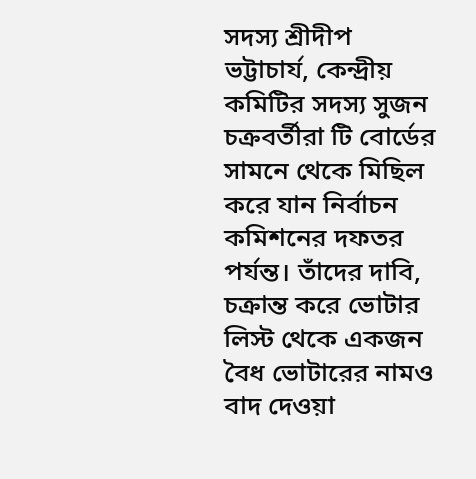সদস্য শ্রীদীপ ভট্টাচার্য, কেন্দ্রীয় কমিটির সদস্য সুজন চক্রবর্তীরা টি বোর্ডের সামনে থেকে মিছিল করে যান নির্বাচন কমিশনের দফতর পর্যন্ত। তাঁদের দাবি, চক্রান্ত করে ভোটার লিস্ট থেকে একজন বৈধ ভোটারের নামও বাদ দেওয়া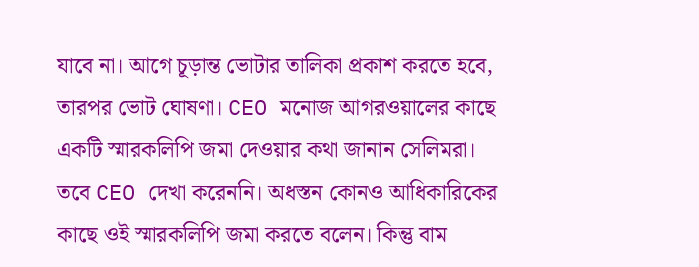যাবে না। আগে চূড়ান্ত ভোটার তালিকা প্রকাশ করতে হবে, তারপর ভোট ঘোষণা। CEO মনোজ আগরওয়ালের কাছে একটি স্মারকলিপি জমা দেওয়ার কথা জানান সেলিমরা। তবে CEO দেখা করেননি। অধস্তন কোনও আধিকারিকের কাছে ওই স্মারকলিপি জমা করতে বলেন। কিন্তু বাম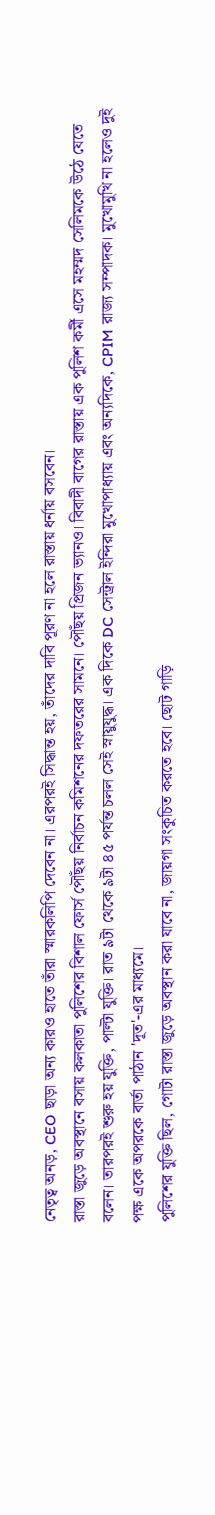নেতৃত্ব অনড়, CEO ছাড়া অন্য কারও হাতে তাঁরা স্মারকলিপি দেবেন না। এরপরই সিদ্ধান্ত হয়, তাঁদের দাবি পূরণ না হলে রাস্তায় ধর্নায় বসবেন।
রাস্তা জুড়ে অবস্থানে বসায় কলকাতা পুলিশের বিশাল ফোর্স পৌঁছয় নির্বাচন কমিশনের দফতরের সামনে। পৌঁছয় প্রিজন ভ্যানও। বিবাদী বাগের রাস্তায় এক পুলিশ কর্মী এসে মহম্মদ সেলিমকে উঠে যেতে বলেন। তারপরই শুরু হয় যুক্তি, পাল্টা যুক্তি। রাত ৯টা থেকে ৯টা ৪৫ পর্যন্ত চলল সেই স্নায়ুযুদ্ধ। এক দিকে DC সেন্ট্রাল ইন্দিরা মুখোপাধ্যায় এবং অন্যদিকে, CPIM রাজ্য সম্পাদক। মুখোমুখি না হলেও দুই পক্ষ একে অপরকে বার্তা পাঠান 'দূত'-এর মাধ্যমে।
পুলিশের যুক্তি ছিল, গোটা রাস্তা জুড়ে অবস্থান করা যাবে না, জায়গা সংকুচিত করতে হবে। ছোট গাড়ি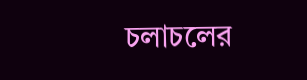চলাচলের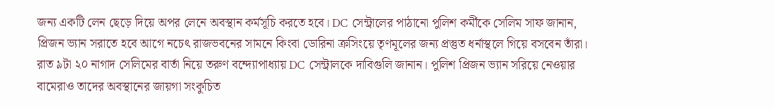জন্য একটি লেন ছেড়ে দিয়ে অপর লেনে অবস্থান কর্মসূচি করতে হবে। DC সেন্ট্রালের পাঠানো পুলিশ কর্মীকে সেলিম সাফ জানান, প্রিজন ভ্যান সরাতে হবে আগে নচেৎ রাজভবনের সামনে কিংবা ডোরিনা ক্রসিংয়ে তৃণমূলের জন্য প্রস্তুত ধর্নাস্থলে গিয়ে বসবেন তাঁরা। রাত ৯টা ২০ নাগাদ সেলিমের বার্তা নিয়ে তরুণ বন্দ্যোপাধ্যায় DC সেন্ট্রালকে দাবিগুলি জানান। পুলিশ প্রিজন ভ্যান সরিয়ে নেওয়ার বামেরাও তাদের অবস্থানের জায়গা সংকুচিত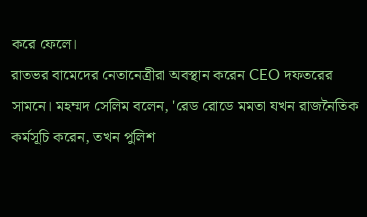করে ফেলে।
রাতভর বামেদের নেতানেত্রীরা অবস্থান করেন CEO দফতরের সামনে। মহম্মদ সেলিম বলেন, 'রেড রোডে মমতা যখন রাজনৈতিক কর্মসূচি করেন, তখন পুলিশ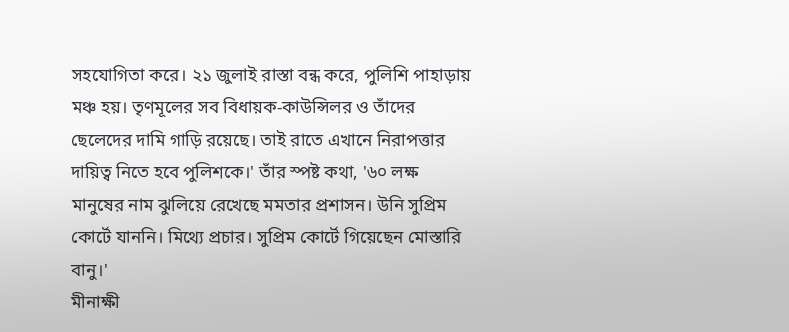সহযোগিতা করে। ২১ জুলাই রাস্তা বন্ধ করে, পুলিশি পাহাড়ায় মঞ্চ হয়। তৃণমূলের সব বিধায়ক-কাউন্সিলর ও তাঁদের ছেলেদের দামি গাড়ি রয়েছে। তাই রাতে এখানে নিরাপত্তার দায়িত্ব নিতে হবে পুলিশকে।' তাঁর স্পষ্ট কথা, '৬০ লক্ষ মানুষের নাম ঝুলিয়ে রেখেছে মমতার প্রশাসন। উনি সুপ্রিম কোর্টে যাননি। মিথ্যে প্রচার। সুপ্রিম কোর্টে গিয়েছেন মোস্তারি বানু।'
মীনাক্ষী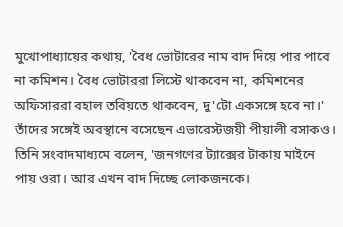মুখোপাধ্যায়ের কথায়, 'বৈধ ভোটারের নাম বাদ দিয়ে পার পাবে না কমিশন। বৈধ ভোটাররা লিস্টে থাকবেন না, কমিশনের অফিসাররা বহাল তবিয়তে থাকবেন, দু'টো একসঙ্গে হবে না।' তাঁদের সঙ্গেই অবস্থানে বসেছেন এভারেস্টজয়ী পীয়ালী বসাকও। তিনি সংবাদমাধ্যমে বলেন, 'জনগণের ট্যাক্সের টাকায় মাইনে পায় ওরা। আর এখন বাদ দিচ্ছে লোকজনকে।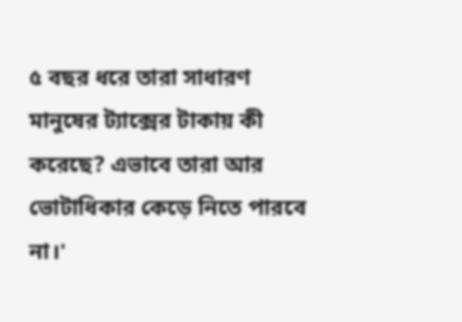৫ বছর ধরে তারা সাধারণ মানুষের ট্যাক্সের টাকায় কী করেছে? এভাবে তারা আর ভোটাধিকার কেড়ে নিতে পারবে না।'